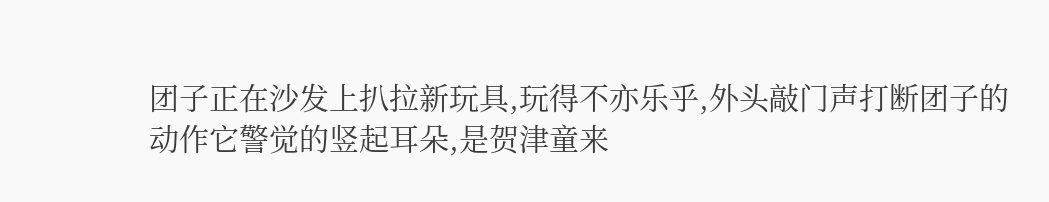团子正在沙发上扒拉新玩具,玩得不亦乐乎,外头敲门声打断团子的动作它警觉的竖起耳朵,是贺津童来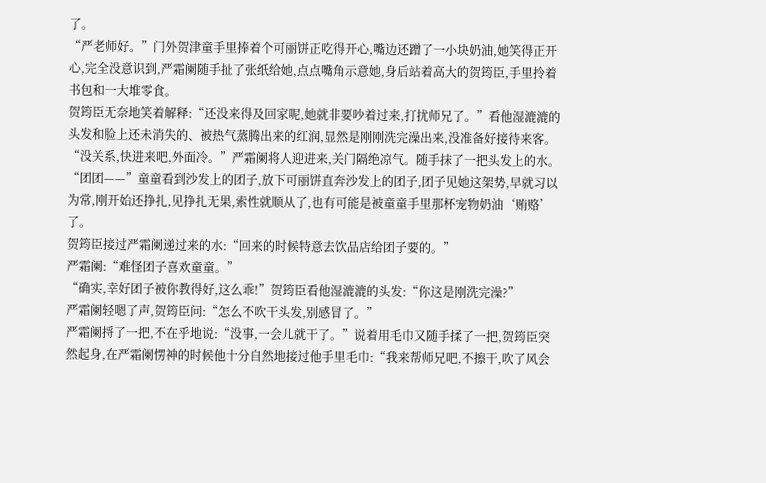了。
“严老师好。”门外贺津童手里捧着个可丽饼正吃得开心,嘴边还蹭了一小块奶油,她笑得正开心,完全没意识到,严霜阑随手扯了张纸给她,点点嘴角示意她,身后站着高大的贺筠臣,手里拎着书包和一大堆零食。
贺筠臣无奈地笑着解释:“还没来得及回家呢,她就非要吵着过来,打扰师兄了。”看他湿漉漉的头发和脸上还未消失的、被热气蒸腾出来的红润,显然是刚刚洗完澡出来,没准备好接待来客。
“没关系,快进来吧,外面冷。”严霜阑将人迎进来,关门隔绝凉气。随手抹了一把头发上的水。
“团团——”童童看到沙发上的团子,放下可丽饼直奔沙发上的团子,团子见她这架势,早就习以为常,刚开始还挣扎,见挣扎无果,索性就顺从了,也有可能是被童童手里那杯宠物奶油‘贿赂’了。
贺筠臣接过严霜阑递过来的水:“回来的时候特意去饮品店给团子要的。”
严霜阑:“难怪团子喜欢童童。”
“确实,幸好团子被你教得好,这么乖!”贺筠臣看他湿漉漉的头发:“你这是刚洗完澡?”
严霜阑轻嗯了声,贺筠臣问:“怎么不吹干头发,别感冒了。”
严霜阑捋了一把,不在乎地说:“没事,一会儿就干了。”说着用毛巾又随手揉了一把,贺筠臣突然起身,在严霜阑愣神的时候他十分自然地接过他手里毛巾:“我来帮师兄吧,不擦干,吹了风会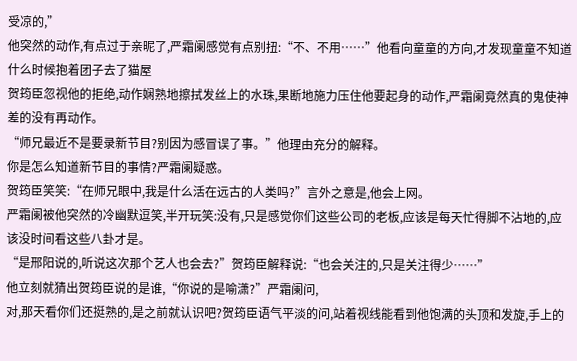受凉的,”
他突然的动作,有点过于亲昵了,严霜阑感觉有点别扭:“不、不用……”他看向童童的方向,才发现童童不知道什么时候抱着团子去了猫屋
贺筠臣忽视他的拒绝,动作娴熟地擦拭发丝上的水珠,果断地施力压住他要起身的动作,严霜阑竟然真的鬼使神差的没有再动作。
“师兄最近不是要录新节目?别因为感冒误了事。”他理由充分的解释。
你是怎么知道新节目的事情?严霜阑疑惑。
贺筠臣笑笑:“在师兄眼中,我是什么活在远古的人类吗?”言外之意是,他会上网。
严霜阑被他突然的冷幽默逗笑,半开玩笑:没有,只是感觉你们这些公司的老板,应该是每天忙得脚不沾地的,应该没时间看这些八卦才是。
“是邢阳说的,听说这次那个艺人也会去?”贺筠臣解释说:“也会关注的,只是关注得少……”
他立刻就猜出贺筠臣说的是谁,“你说的是喻潇?”严霜阑问,
对,那天看你们还挺熟的,是之前就认识吧?贺筠臣语气平淡的问,站着视线能看到他饱满的头顶和发旋,手上的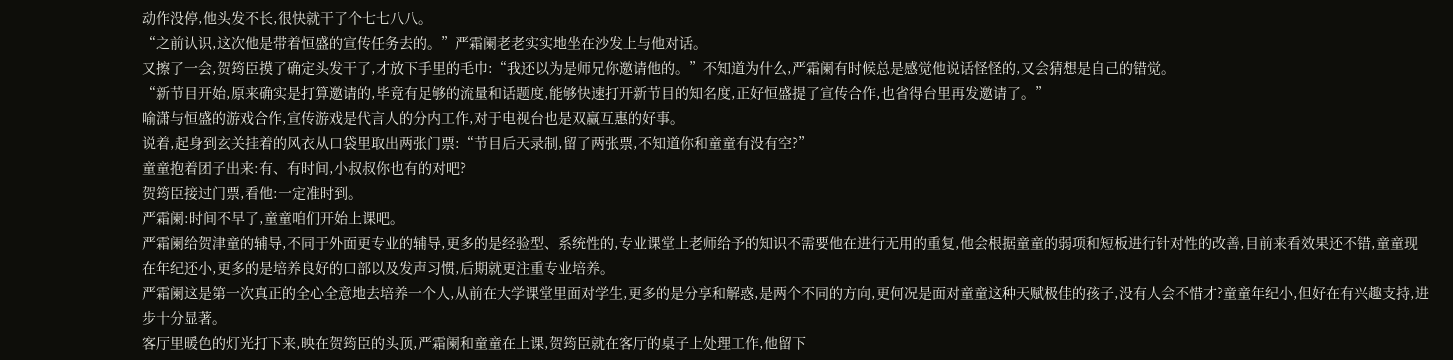动作没停,他头发不长,很快就干了个七七八八。
“之前认识,这次他是带着恒盛的宣传任务去的。”严霜阑老老实实地坐在沙发上与他对话。
又擦了一会,贺筠臣摸了确定头发干了,才放下手里的毛巾:“我还以为是师兄你邀请他的。”不知道为什么,严霜阑有时候总是感觉他说话怪怪的,又会猜想是自己的错觉。
“新节目开始,原来确实是打算邀请的,毕竟有足够的流量和话题度,能够快速打开新节目的知名度,正好恒盛提了宣传合作,也省得台里再发邀请了。”
喻潇与恒盛的游戏合作,宣传游戏是代言人的分内工作,对于电视台也是双赢互惠的好事。
说着,起身到玄关挂着的风衣从口袋里取出两张门票:“节目后天录制,留了两张票,不知道你和童童有没有空?”
童童抱着团子出来:有、有时间,小叔叔你也有的对吧?
贺筠臣接过门票,看他:一定准时到。
严霜阑:时间不早了,童童咱们开始上课吧。
严霜阑给贺津童的辅导,不同于外面更专业的辅导,更多的是经验型、系统性的,专业课堂上老师给予的知识不需要他在进行无用的重复,他会根据童童的弱项和短板进行针对性的改善,目前来看效果还不错,童童现在年纪还小,更多的是培养良好的口部以及发声习惯,后期就更注重专业培养。
严霜阑这是第一次真正的全心全意地去培养一个人,从前在大学课堂里面对学生,更多的是分享和解惑,是两个不同的方向,更何况是面对童童这种天赋极佳的孩子,没有人会不惜才?童童年纪小,但好在有兴趣支持,进步十分显著。
客厅里暖色的灯光打下来,映在贺筠臣的头顶,严霜阑和童童在上课,贺筠臣就在客厅的桌子上处理工作,他留下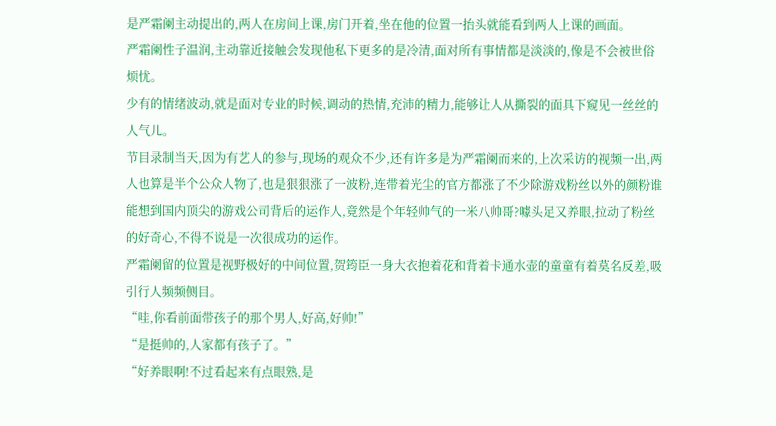是严霜阑主动提出的,两人在房间上课,房门开着,坐在他的位置一抬头就能看到两人上课的画面。
严霜阑性子温润,主动靠近接触会发现他私下更多的是冷清,面对所有事情都是淡淡的,像是不会被世俗烦忧。
少有的情绪波动,就是面对专业的时候,调动的热情,充沛的精力,能够让人从撕裂的面具下窥见一丝丝的人气儿。
节目录制当天,因为有艺人的参与,现场的观众不少,还有许多是为严霜阑而来的,上次采访的视频一出,两人也算是半个公众人物了,也是狠狠涨了一波粉,连带着光尘的官方都涨了不少除游戏粉丝以外的颜粉谁能想到国内顶尖的游戏公司背后的运作人,竟然是个年轻帅气的一米八帅哥?噱头足又养眼,拉动了粉丝的好奇心,不得不说是一次很成功的运作。
严霜阑留的位置是视野极好的中间位置,贺筠臣一身大衣抱着花和背着卡通水壶的童童有着莫名反差,吸引行人频频侧目。
“哇,你看前面带孩子的那个男人,好高,好帅!”
“是挺帅的,人家都有孩子了。”
“好养眼啊!不过看起来有点眼熟,是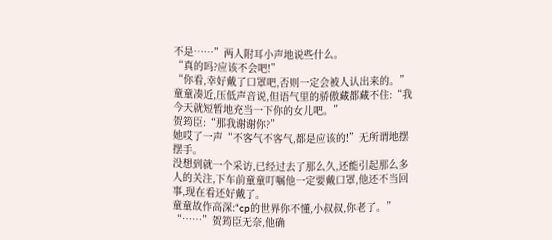不是……”两人附耳小声地说些什么。
“真的吗?应该不会吧!”
“你看,幸好戴了口罩吧,否则一定会被人认出来的。”童童凑近,压低声音说,但语气里的骄傲藏都藏不住:“我今天就短暂地充当一下你的女儿吧。”
贺筠臣:“那我谢谢你?”
她哎了一声“不客气不客气,都是应该的!”无所谓地摆摆手。
没想到就一个采访,已经过去了那么久,还能引起那么多人的关注,下车前童童叮嘱他一定要戴口罩,他还不当回事,现在看还好戴了。
童童故作高深:“cp的世界你不懂,小叔叔,你老了。”
“……”贺筠臣无奈,他确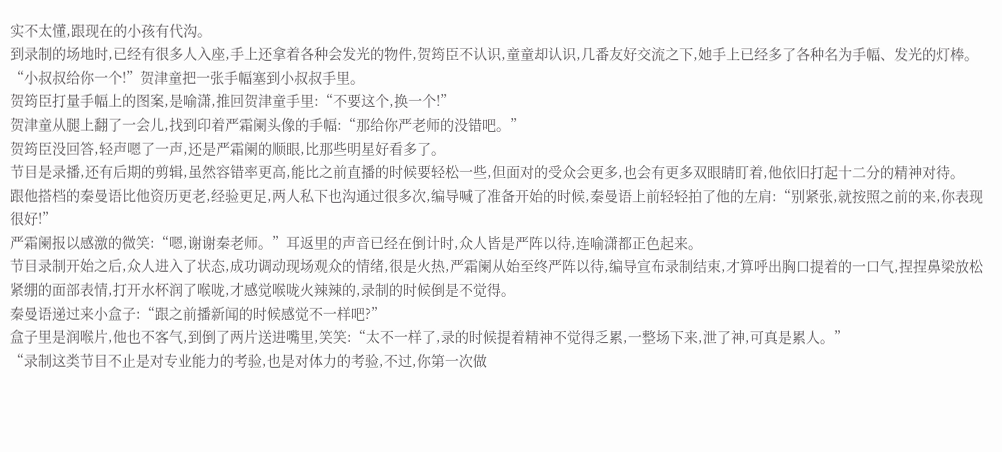实不太懂,跟现在的小孩有代沟。
到录制的场地时,已经有很多人入座,手上还拿着各种会发光的物件,贺筠臣不认识,童童却认识,几番友好交流之下,她手上已经多了各种名为手幅、发光的灯棒。
“小叔叔给你一个!”贺津童把一张手幅塞到小叔叔手里。
贺筠臣打量手幅上的图案,是喻潇,推回贺津童手里:“不要这个,换一个!”
贺津童从腿上翻了一会儿,找到印着严霜阑头像的手幅:“那给你严老师的没错吧。”
贺筠臣没回答,轻声嗯了一声,还是严霜阑的顺眼,比那些明星好看多了。
节目是录播,还有后期的剪辑,虽然容错率更高,能比之前直播的时候要轻松一些,但面对的受众会更多,也会有更多双眼睛盯着,他依旧打起十二分的精神对待。
跟他搭档的秦曼语比他资历更老,经验更足,两人私下也沟通过很多次,编导喊了准备开始的时候,秦曼语上前轻轻拍了他的左肩:“别紧张,就按照之前的来,你表现很好!”
严霜阑报以感激的微笑:“嗯,谢谢秦老师。”耳返里的声音已经在倒计时,众人皆是严阵以待,连喻潇都正色起来。
节目录制开始之后,众人进入了状态,成功调动现场观众的情绪,很是火热,严霜阑从始至终严阵以待,编导宣布录制结束,才算呼出胸口提着的一口气,捏捏鼻梁放松紧绷的面部表情,打开水杯润了喉咙,才感觉喉咙火辣辣的,录制的时候倒是不觉得。
秦曼语递过来小盒子:“跟之前播新闻的时候感觉不一样吧?”
盒子里是润喉片,他也不客气,到倒了两片送进嘴里,笑笑:“太不一样了,录的时候提着精神不觉得乏累,一整场下来,泄了神,可真是累人。”
“录制这类节目不止是对专业能力的考验,也是对体力的考验,不过,你第一次做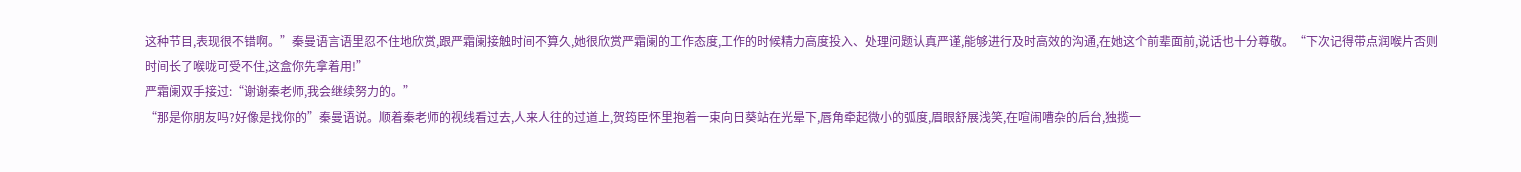这种节目,表现很不错啊。”秦曼语言语里忍不住地欣赏,跟严霜阑接触时间不算久,她很欣赏严霜阑的工作态度,工作的时候精力高度投入、处理问题认真严谨,能够进行及时高效的沟通,在她这个前辈面前,说话也十分尊敬。“下次记得带点润喉片否则时间长了喉咙可受不住,这盒你先拿着用!”
严霜阑双手接过:“谢谢秦老师,我会继续努力的。”
“那是你朋友吗?好像是找你的”秦曼语说。顺着秦老师的视线看过去,人来人往的过道上,贺筠臣怀里抱着一束向日葵站在光晕下,唇角牵起微小的弧度,眉眼舒展浅笑,在喧闹嘈杂的后台,独揽一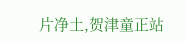片净土,贺津童正站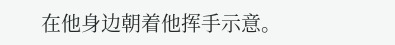在他身边朝着他挥手示意。